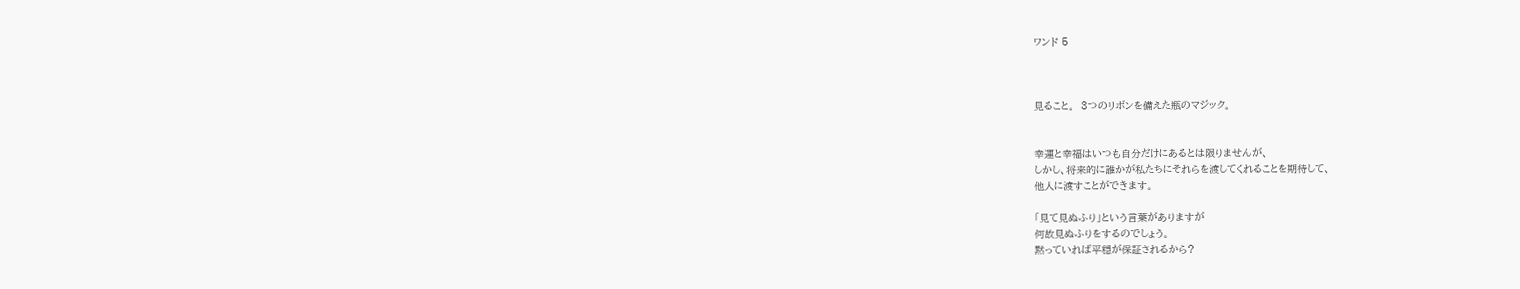ワンド 5



見ること。  3つのリボンを備えた瓶のマジック。


幸運と幸福はいつも自分だけにあるとは限りませんが、
しかし、将来的に誰かが私たちにそれらを渡してくれることを期待して、
他人に渡すことができます。

「見て見ぬふり」という言葉がありますが
何故見ぬふりをするのでしょう。
黙っていれば平穏が保証されるから?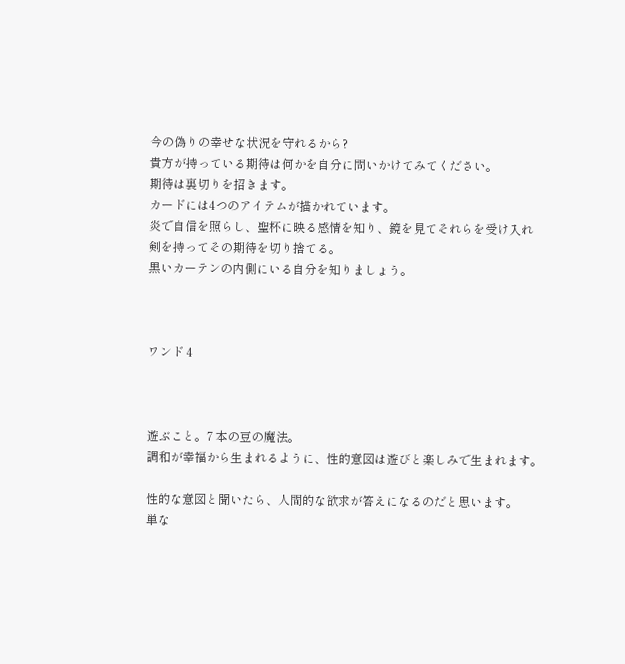今の偽りの幸せな状況を守れるから?
貴方が持っている期待は何かを自分に問いかけてみてください。
期待は裏切りを招きます。
カードには4つのアイテムが描かれています。
炎で自信を照らし、聖杯に映る感情を知り、鏡を見てそれらを受け入れ
剣を持ってその期待を切り捨てる。
黒いカーテンの内側にいる自分を知りましょう。



ワンド 4



遊ぶこと。7 本の豆の魔法。
調和が幸福から生まれるように、性的意図は遊びと楽しみで生まれます。

性的な意図と聞いたら、人間的な欲求が答えになるのだと思います。
単な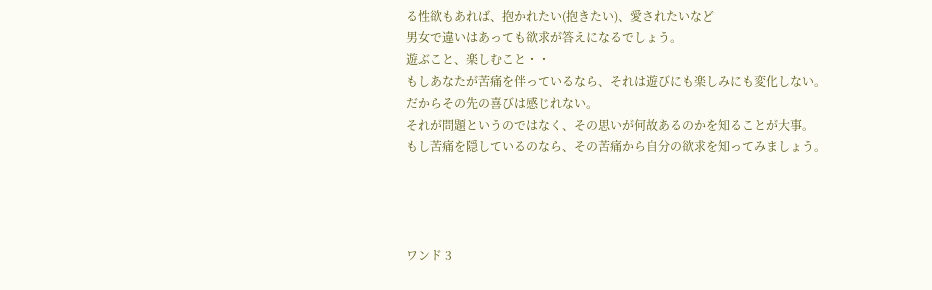る性欲もあれば、抱かれたい(抱きたい)、愛されたいなど
男女で違いはあっても欲求が答えになるでしょう。
遊ぶこと、楽しむこと・・
もしあなたが苦痛を伴っているなら、それは遊びにも楽しみにも変化しない。
だからその先の喜びは感じれない。
それが問題というのではなく、その思いが何故あるのかを知ることが大事。
もし苦痛を隠しているのなら、その苦痛から自分の欲求を知ってみましょう。




ワンド 3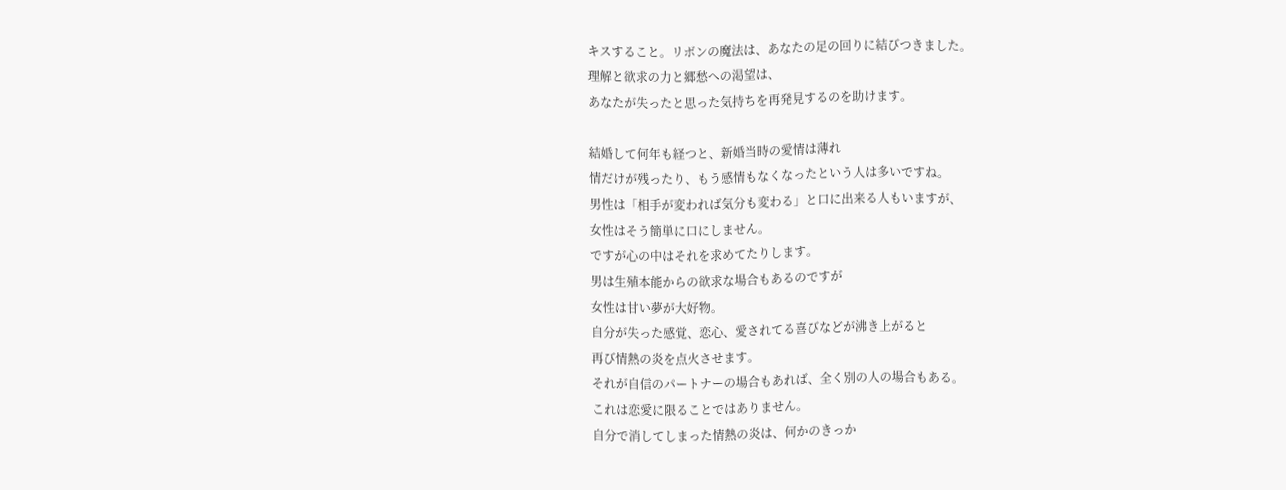キスすること。リボンの魔法は、あなたの足の回りに結びつきました。
理解と欲求の力と郷愁への渇望は、
あなたが失ったと思った気持ちを再発見するのを助けます。

結婚して何年も経つと、新婚当時の愛情は薄れ
情だけが残ったり、もう感情もなくなったという人は多いですね。
男性は「相手が変われば気分も変わる」と口に出来る人もいますが、
女性はそう簡単に口にしません。
ですが心の中はそれを求めてたりします。
男は生殖本能からの欲求な場合もあるのですが
女性は甘い夢が大好物。
自分が失った感覚、恋心、愛されてる喜びなどが沸き上がると
再び情熱の炎を点火させます。
それが自信のパートナーの場合もあれば、全く別の人の場合もある。
これは恋愛に限ることではありません。
自分で消してしまった情熱の炎は、何かのきっか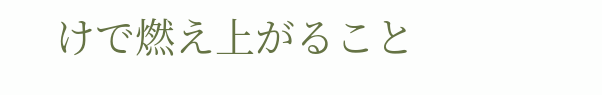けで燃え上がること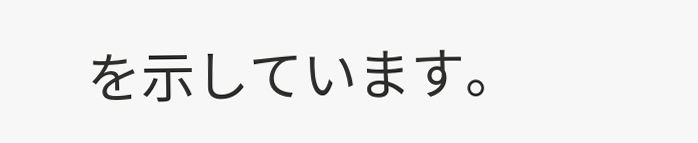を示しています。